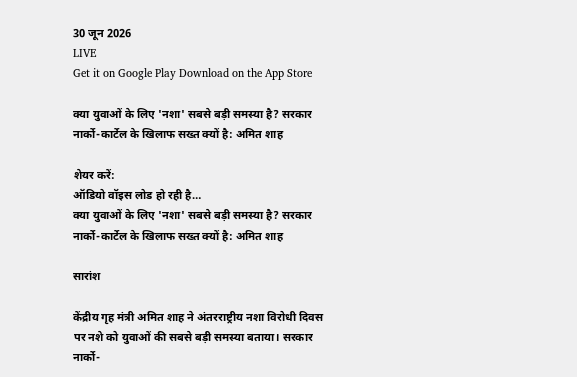30 जून 2026
LIVE
Get it on Google Play Download on the App Store

क्या युवाओं के लिए 'नशा' सबसे बड़ी समस्या है? सरकार नार्को-कार्टेल के खिलाफ सख्त क्यों है: अमित शाह

शेयर करें:
ऑडियो वॉइस लोड हो रही है…
क्या युवाओं के लिए 'नशा' सबसे बड़ी समस्या है? सरकार नार्को-कार्टेल के खिलाफ सख्त क्यों है: अमित शाह

सारांश

केंद्रीय गृह मंत्री अमित शाह ने अंतरराष्ट्रीय नशा विरोधी दिवस पर नशे को युवाओं की सबसे बड़ी समस्या बताया। सरकार नार्को-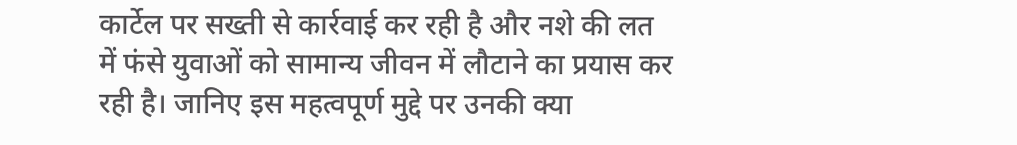कार्टेल पर सख्ती से कार्रवाई कर रही है और नशे की लत में फंसे युवाओं को सामान्य जीवन में लौटाने का प्रयास कर रही है। जानिए इस महत्वपूर्ण मुद्दे पर उनकी क्या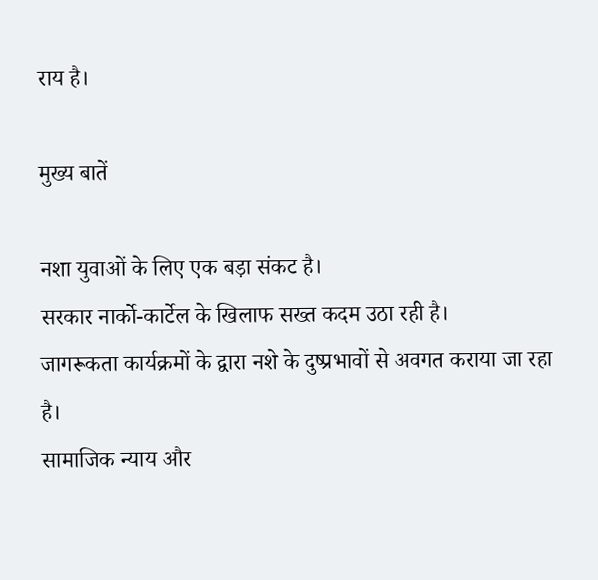राय है।

मुख्य बातें

नशा युवाओं के लिए एक बड़ा संकट है।
सरकार नार्को-कार्टेल के खिलाफ सख्त कदम उठा रही है।
जागरूकता कार्यक्रमों के द्वारा नशे के दुष्प्रभावों से अवगत कराया जा रहा है।
सामाजिक न्याय और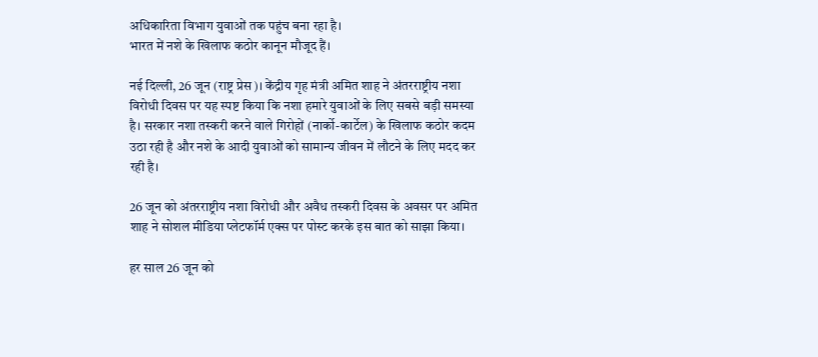अधिकारिता विभाग युवाओं तक पहुंच बना रहा है।
भारत में नशे के खिलाफ कठोर कानून मौजूद हैं।

नई दिल्ली, 26 जून (राष्ट्र प्रेस)। केंद्रीय गृह मंत्री अमित शाह ने अंतरराष्ट्रीय नशा विरोधी दिवस पर यह स्पष्ट किया कि नशा हमारे युवाओं के लिए सबसे बड़ी समस्या है। सरकार नशा तस्करी करने वाले गिरोहों (नार्को-कार्टेल) के खिलाफ कठोर कदम उठा रही है और नशे के आदी युवाओं को सामान्य जीवन में लौटने के लिए मदद कर रही है।

26 जून को अंतरराष्ट्रीय नशा विरोधी और अवैध तस्करी दिवस के अवसर पर अमित शाह ने सोशल मीडिया प्लेटफॉर्म एक्स पर पोस्ट करके इस बात को साझा किया।

हर साल 26 जून को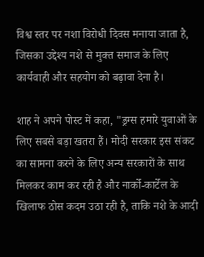विश्व स्तर पर नशा विरोधी दिवस मनाया जाता है, जिसका उद्देश्य नशे से मुक्त समाज के लिए कार्यवाही और सहयोग को बढ़ावा देना है।

शाह ने अपने पोस्ट में कहा, "ड्रग्स हमारे युवाओं के लिए सबसे बड़ा खतरा हैं। मोदी सरकार इस संकट का सामना करने के लिए अन्य सरकारों के साथ मिलकर काम कर रही है और नार्को-कार्टेल के खिलाफ ठोस कदम उठा रही है, ताकि नशे के आदी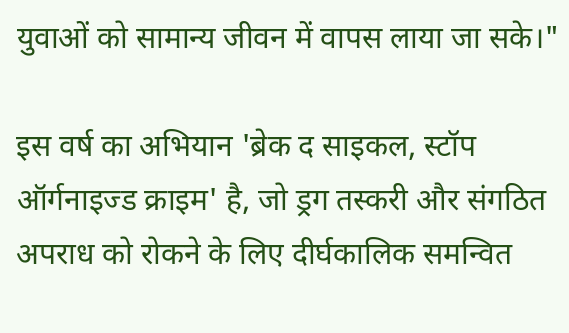युवाओं को सामान्य जीवन में वापस लाया जा सके।"

इस वर्ष का अभियान 'ब्रेक द साइकल, स्टॉप ऑर्गनाइज्ड क्राइम' है, जो ड्रग तस्करी और संगठित अपराध को रोकने के लिए दीर्घकालिक समन्वित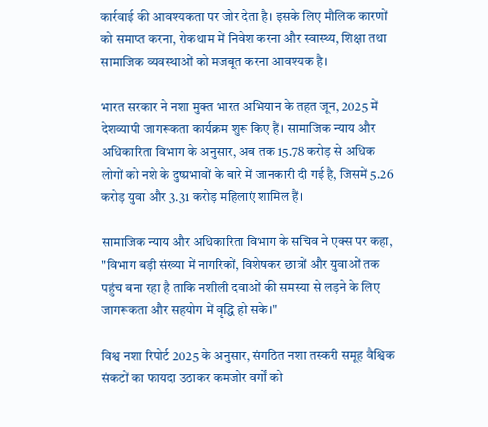कार्रवाई की आवश्यकता पर जोर देता है। इसके लिए मौलिक कारणों को समाप्त करना, रोकथाम में निवेश करना और स्वास्थ्य, शिक्षा तथा सामाजिक व्यवस्थाओं को मजबूत करना आवश्यक है।

भारत सरकार ने नशा मुक्त भारत अभियान के तहत जून, 2025 में देशव्यापी जागरूकता कार्यक्रम शुरू किए हैं। सामाजिक न्याय और अधिकारिता विभाग के अनुसार, अब तक 15.78 करोड़ से अधिक लोगों को नशे के दुष्प्रभावों के बारे में जानकारी दी गई है, जिसमें 5.26 करोड़ युवा और 3.31 करोड़ महिलाएं शामिल हैं।

सामाजिक न्याय और अधिकारिता विभाग के सचिव ने एक्स पर कहा, "विभाग बड़ी संख्या में नागरिकों, विशेषकर छात्रों और युवाओं तक पहुंच बना रहा है ताकि नशीली दवाओं की समस्या से लड़ने के लिए जागरूकता और सहयोग में वृद्धि हो सके।"

विश्व नशा रिपोर्ट 2025 के अनुसार, संगठित नशा तस्करी समूह वैश्विक संकटों का फायदा उठाकर कमजोर वर्गों को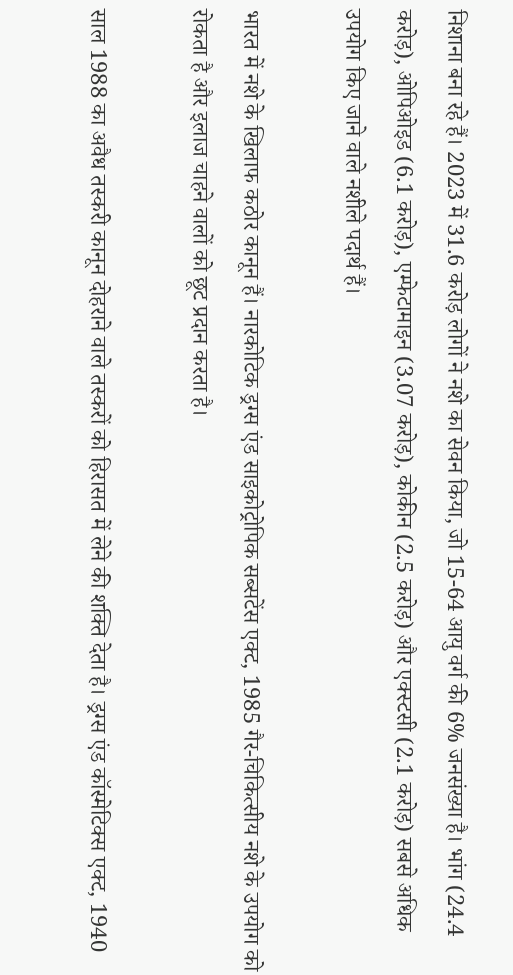निशाना बना रहे हैं। 2023 में 31.6 करोड़ लोगों ने नशे का सेवन किया, जो 15-64 आयु वर्ग की 6% जनसंख्या है। भांग (24.4 करोड़), ओपिओइड (6.1 करोड़), एम्फेटामाइन (3.07 करोड़), कोकीन (2.5 करोड़) और एक्स्टसी (2.1 करोड़) सबसे अधिक उपयोग किए जाने वाले नशीले पदार्थ हैं।

भारत में नशे के खिलाफ कठोर कानून हैं। नारकोटिक ड्रग्स एंड साइकोट्रोपिक सब्सटेंस एक्ट, 1985 गैर-चिकित्सीय नशे के उपयोग को रोकता है और इलाज चाहने वालों को छूट प्रदान करता है।

साल 1988 का अवैध तस्करी कानून दोहराने वाले तस्करों को हिरासत में लेने की शक्ति देता है। ड्रग्स एंड कॉस्मेटिक्स एक्ट, 1940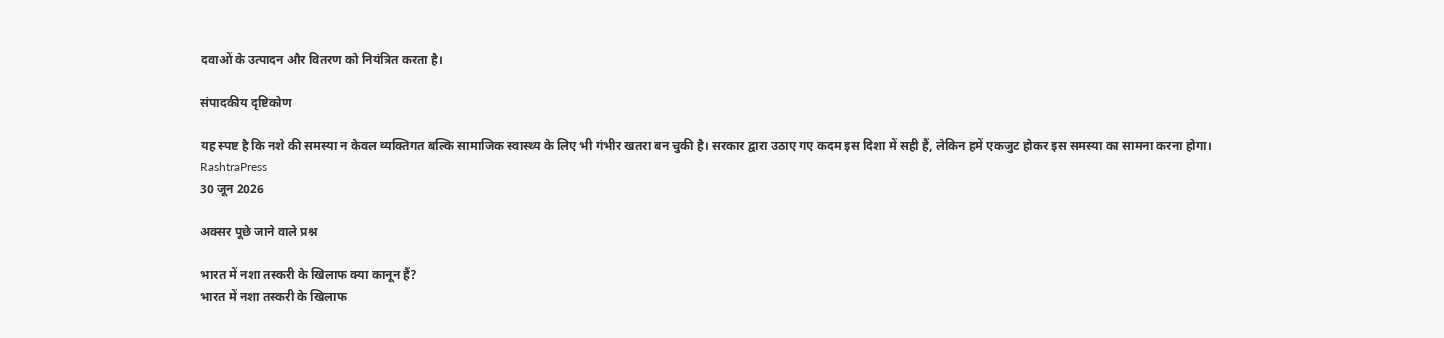दवाओं के उत्पादन और वितरण को नियंत्रित करता है।

संपादकीय दृष्टिकोण

यह स्पष्ट है कि नशे की समस्या न केवल व्यक्तिगत बल्कि सामाजिक स्वास्थ्य के लिए भी गंभीर खतरा बन चुकी है। सरकार द्वारा उठाए गए कदम इस दिशा में सही हैं, लेकिन हमें एकजुट होकर इस समस्या का सामना करना होगा।
RashtraPress
30 जून 2026

अक्सर पूछे जाने वाले प्रश्न

भारत में नशा तस्करी के खिलाफ क्या कानून हैं?
भारत में नशा तस्करी के खिलाफ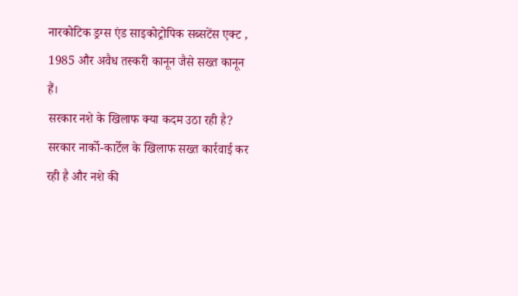नारकोटिक ड्रग्स एंड साइकोट्रोपिक सब्सटेंस एक्ट , 1985 और अवैध तस्करी कानून जैसे सख्त कानून हैं।
सरकार नशे के खिलाफ क्या कदम उठा रही है?
सरकार नार्को-कार्टेल के खिलाफ सख्त कार्रवाई कर रही है और नशे की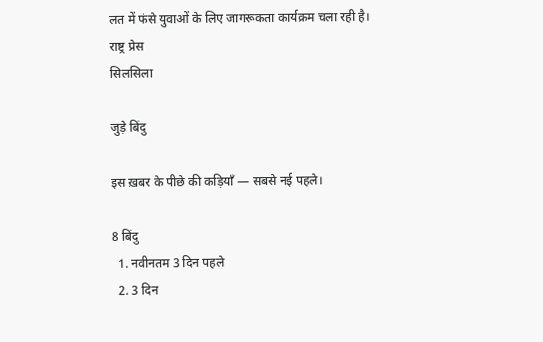लत में फंसे युवाओं के लिए जागरूकता कार्यक्रम चला रही है।
राष्ट्र प्रेस
सिलसिला

जुड़े बिंदु

इस ख़बर के पीछे की कड़ियाँ — सबसे नई पहले।

8 बिंदु
  1. नवीनतम 3 दिन पहले
  2. 3 दिन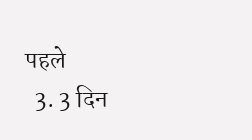पहले
  3. 3 दिन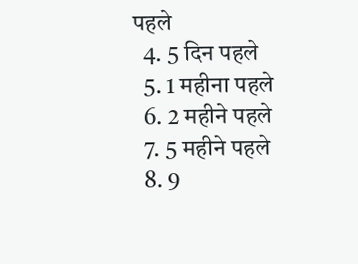पहले
  4. 5 दिन पहले
  5. 1 महीना पहले
  6. 2 महीने पहले
  7. 5 महीने पहले
  8. 9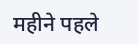महीने पहले